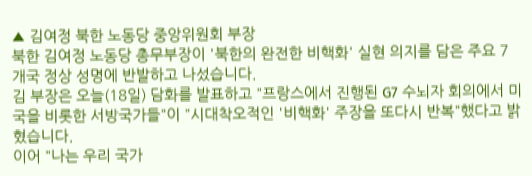▲ 김여정 북한 노동당 중앙위원회 부장
북한 김여정 노동당 총무부장이 '북한의 완전한 비핵화' 실현 의지를 담은 주요 7개국 정상 성명에 반발하고 나섰습니다.
김 부장은 오늘(18일) 담화를 발표하고 "프랑스에서 진행된 G7 수뇌자 회의에서 미국을 비롯한 서방국가들"이 "시대착오적인 '비핵화' 주장을 또다시 반복"했다고 밝혔습니다.
이어 "나는 우리 국가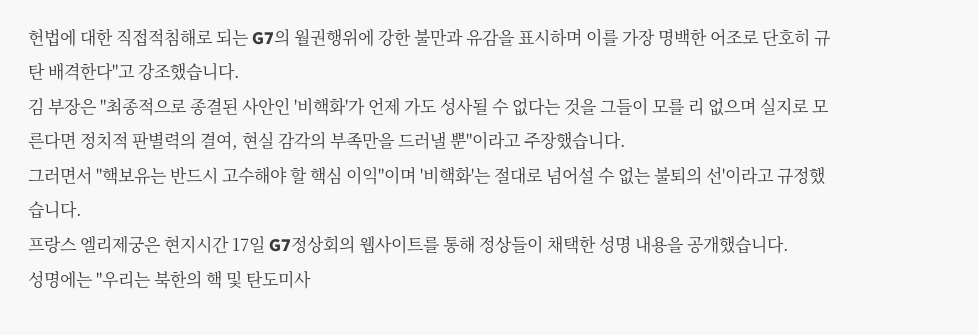헌법에 대한 직접적침해로 되는 G7의 월권행위에 강한 불만과 유감을 표시하며 이를 가장 명백한 어조로 단호히 규탄 배격한다"고 강조했습니다.
김 부장은 "최종적으로 종결된 사안인 '비핵화'가 언제 가도 성사될 수 없다는 것을 그들이 모를 리 없으며 실지로 모른다면 정치적 판별력의 결여, 현실 감각의 부족만을 드러낼 뿐"이라고 주장했습니다.
그러면서 "핵보유는 반드시 고수해야 할 핵심 이익"이며 '비핵화'는 절대로 넘어설 수 없는 불퇴의 선'이라고 규정했습니다.
프랑스 엘리제궁은 현지시간 17일 G7정상회의 웹사이트를 통해 정상들이 채택한 성명 내용을 공개했습니다.
성명에는 "우리는 북한의 핵 및 탄도미사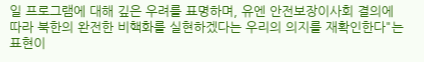일 프로그램에 대해 깊은 우려를 표명하며, 유엔 안전보장이사회 결의에 따라 북한의 완전한 비핵화를 실현하겠다는 우리의 의지를 재확인한다"는 표현이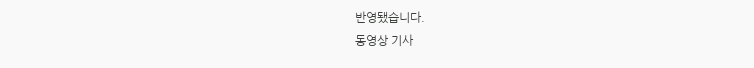반영됐습니다.
동영상 기사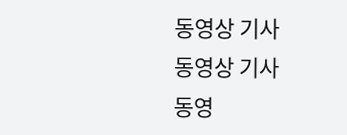동영상 기사
동영상 기사
동영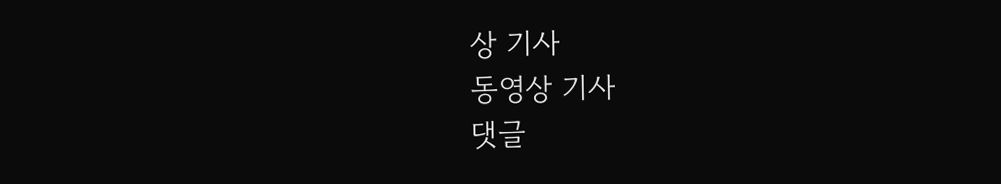상 기사
동영상 기사
댓글